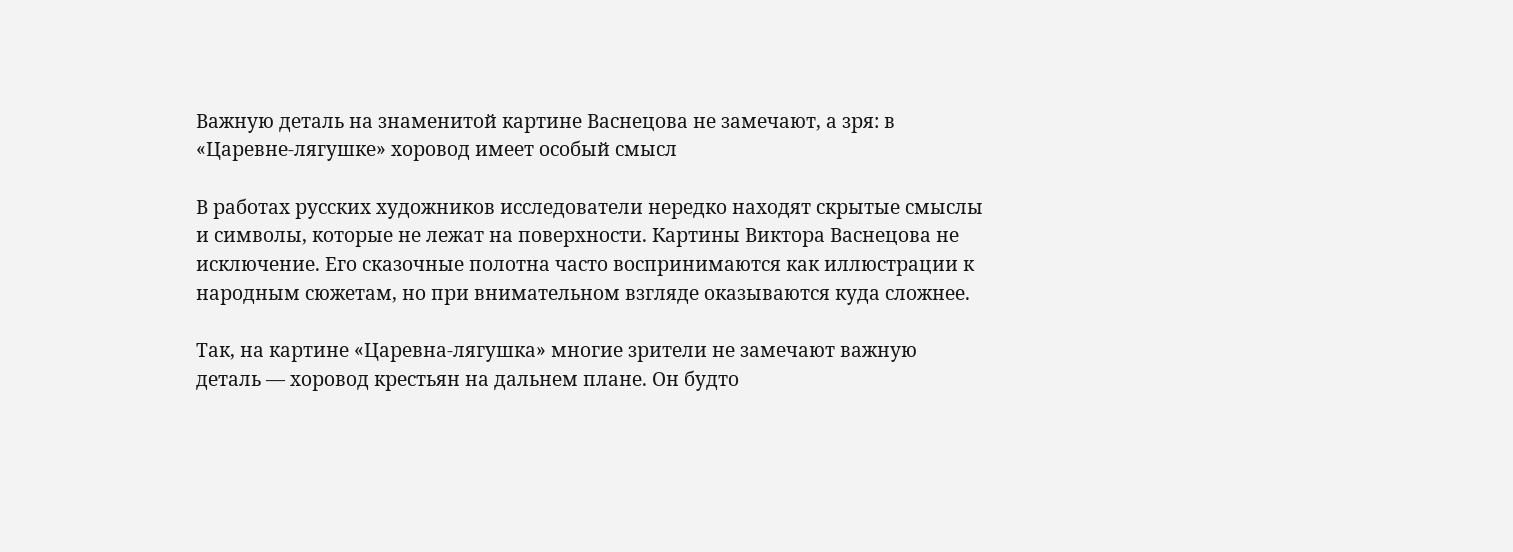Важную деталь на знаменитой картине Васнецова не замечают, а зря: в «Царевне-лягушке» хоровод имеет особый смысл

В работах русских художников исследователи нередко находят скрытые смыслы и символы, которые не лежат на поверхности. Картины Виктора Васнецова не исключение. Его сказочные полотна часто воспринимаются как иллюстрации к народным сюжетам, но при внимательном взгляде оказываются куда сложнее.

Так, на картине «Царевна-лягушка» многие зрители не замечают важную деталь — хоровод крестьян на дальнем плане. Он будто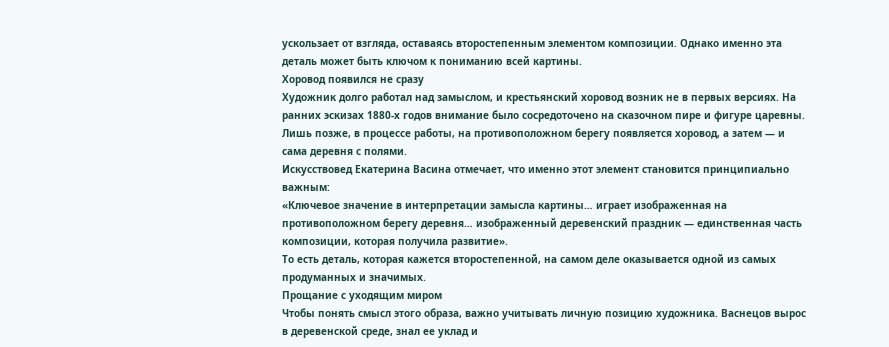ускользает от взгляда, оставаясь второстепенным элементом композиции. Однако именно эта деталь может быть ключом к пониманию всей картины.
Хоровод появился не сразу
Художник долго работал над замыслом, и крестьянский хоровод возник не в первых версиях. На ранних эскизах 1880-х годов внимание было сосредоточено на сказочном пире и фигуре царевны. Лишь позже, в процессе работы, на противоположном берегу появляется хоровод, а затем — и сама деревня с полями.
Искусствовед Екатерина Васина отмечает, что именно этот элемент становится принципиально важным:
«Ключевое значение в интерпретации замысла картины… играет изображенная на противоположном берегу деревня… изображенный деревенский праздник — единственная часть композиции, которая получила развитие».
То есть деталь, которая кажется второстепенной, на самом деле оказывается одной из самых продуманных и значимых.
Прощание с уходящим миром
Чтобы понять смысл этого образа, важно учитывать личную позицию художника. Васнецов вырос в деревенской среде, знал ее уклад и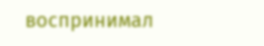воспринимал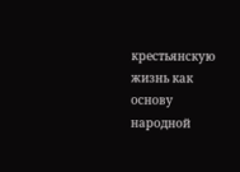крестьянскую жизнь как основу народной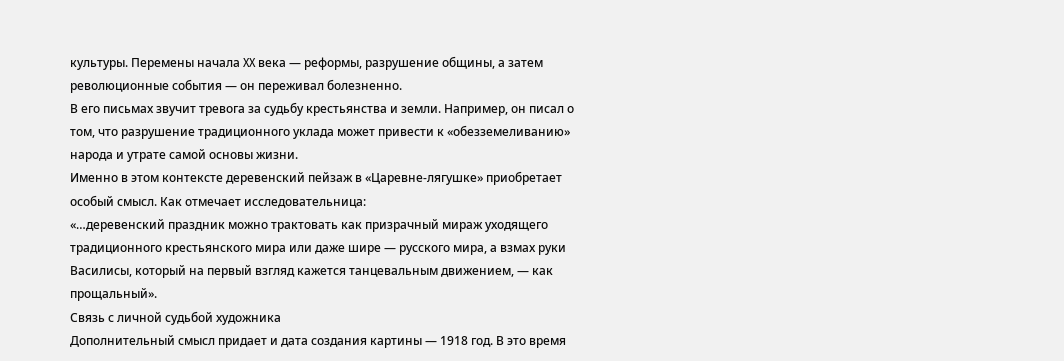культуры. Перемены начала XX века — реформы, разрушение общины, а затем революционные события — он переживал болезненно.
В его письмах звучит тревога за судьбу крестьянства и земли. Например, он писал о том, что разрушение традиционного уклада может привести к «обезземеливанию» народа и утрате самой основы жизни.
Именно в этом контексте деревенский пейзаж в «Царевне-лягушке» приобретает особый смысл. Как отмечает исследовательница:
«…деревенский праздник можно трактовать как призрачный мираж уходящего традиционного крестьянского мира или даже шире — русского мира, а взмах руки Василисы, который на первый взгляд кажется танцевальным движением, — как прощальный».
Связь с личной судьбой художника
Дополнительный смысл придает и дата создания картины — 1918 год. В это время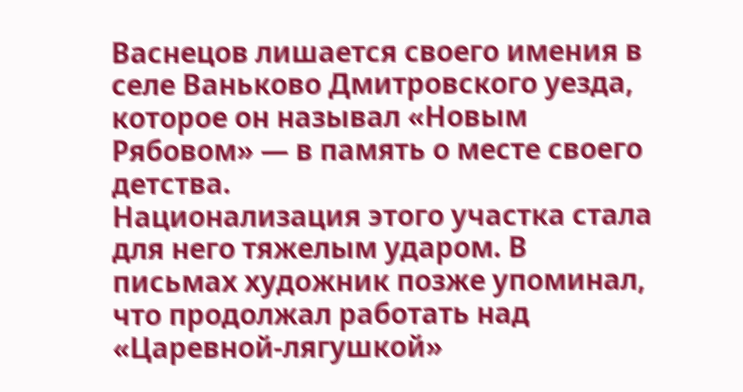Васнецов лишается своего имения в селе Ваньково Дмитровского уезда, которое он называл «Новым Рябовом» — в память о месте своего детства.
Национализация этого участка стала для него тяжелым ударом. В письмах художник позже упоминал, что продолжал работать над «Царевной-лягушкой»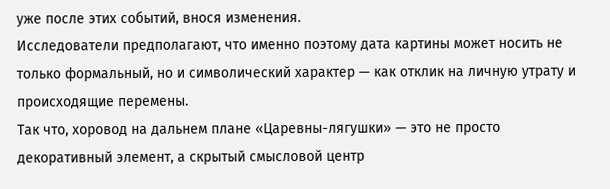уже после этих событий, внося изменения.
Исследователи предполагают, что именно поэтому дата картины может носить не только формальный, но и символический характер — как отклик на личную утрату и происходящие перемены.
Так что, хоровод на дальнем плане «Царевны-лягушки» — это не просто декоративный элемент, а скрытый смысловой центр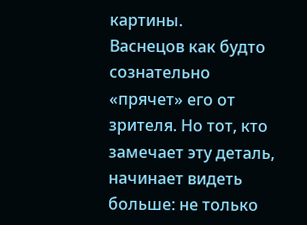картины.
Васнецов как будто сознательно «прячет» его от зрителя. Но тот, кто замечает эту деталь, начинает видеть больше: не только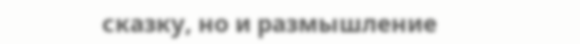сказку, но и размышление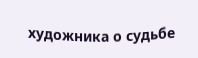художника о судьбе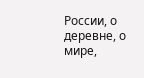России, о деревне, о мире,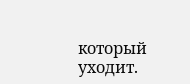который уходит.